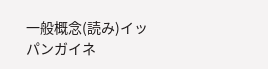一般概念(読み)イッパンガイネ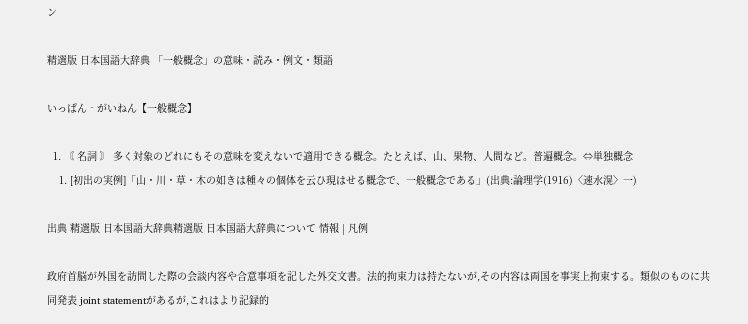ン

精選版 日本国語大辞典 「一般概念」の意味・読み・例文・類語

いっぱん‐がいねん【一般概念】

  1. 〘 名詞 〙 多く対象のどれにもその意味を変えないで適用できる概念。たとえば、山、果物、人間など。普遍概念。⇔単独概念
    1. [初出の実例]「山・川・草・木の如きは種々の個体を云ひ現はせる概念で、一般概念である」(出典:論理学(1916)〈速水滉〉一)

出典 精選版 日本国語大辞典精選版 日本国語大辞典について 情報 | 凡例

政府首脳が外国を訪問した際の会談内容や合意事項を記した外交文書。法的拘束力は持たないが,その内容は両国を事実上拘束する。類似のものに共同発表 joint statementがあるが,これはより記録的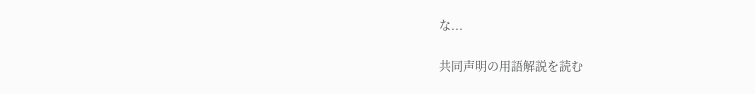な...

共同声明の用語解説を読む